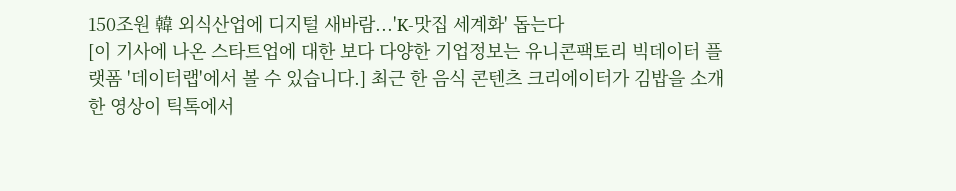150조원 韓 외식산업에 디지털 새바람...'K-맛집 세계화' 돕는다
[이 기사에 나온 스타트업에 대한 보다 다양한 기업정보는 유니콘팩토리 빅데이터 플랫폼 '데이터랩'에서 볼 수 있습니다.] 최근 한 음식 콘텐츠 크리에이터가 김밥을 소개한 영상이 틱톡에서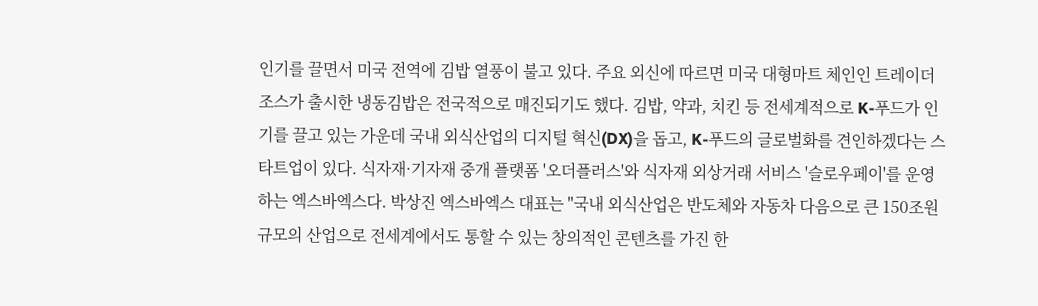인기를 끌면서 미국 전역에 김밥 열풍이 불고 있다. 주요 외신에 따르면 미국 대형마트 체인인 트레이더조스가 출시한 냉동김밥은 전국적으로 매진되기도 했다. 김밥, 약과, 치킨 등 전세계적으로 K-푸드가 인기를 끌고 있는 가운데 국내 외식산업의 디지털 혁신(DX)을 돕고, K-푸드의 글로벌화를 견인하겠다는 스타트업이 있다. 식자재·기자재 중개 플랫폼 '오더플러스'와 식자재 외상거래 서비스 '슬로우페이'를 운영하는 엑스바엑스다. 박상진 엑스바엑스 대표는 "국내 외식산업은 반도체와 자동차 다음으로 큰 150조원 규모의 산업으로 전세계에서도 통할 수 있는 창의적인 콘텐츠를 가진 한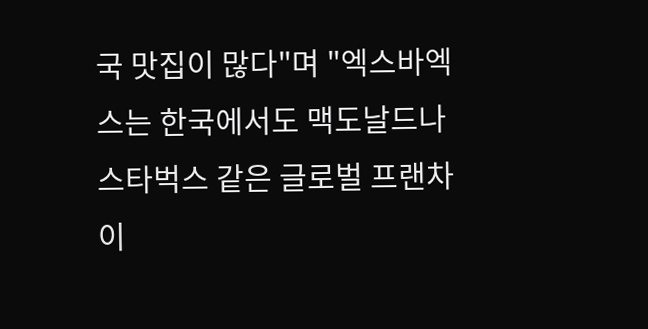국 맛집이 많다"며 "엑스바엑스는 한국에서도 맥도날드나 스타벅스 같은 글로벌 프랜차이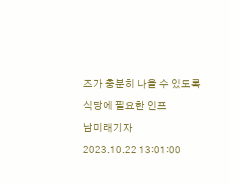즈가 충분히 나올 수 있도록 식당에 필요한 인프
남미래기자
2023.10.22 13:01:00